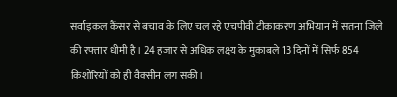सर्वाइकल कैंसर से बचाव के लिए चल रहे एचपीवी टीकाकरण अभियान में सतना जिले की रफ्तार धीमी है। 24 हजार से अधिक लक्ष्य के मुकाबले 13 दिनों में सिर्फ 854 किशोरियों को ही वैक्सीन लग सकी।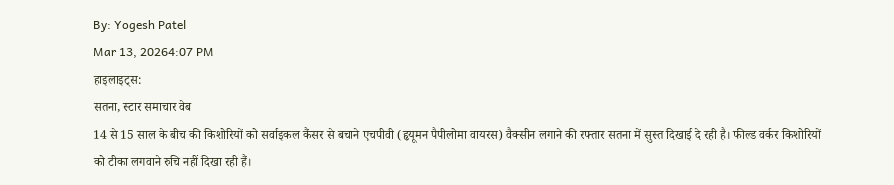By: Yogesh Patel
Mar 13, 20264:07 PM
हाइलाइट्स:
सतना, स्टार समाचार वेब
14 से 15 साल के बीच की किशोरियों को सर्वाइकल कैंसर से बचाने एचपीवी (हृयूमन पैपीलोमा वायरस) वैक्सीन लगाने की रफ्तार सतना में सुस्त दिखाई दे रही है। फील्ड वर्कर किशोरियों को टीका लगवाने रुचि नहीं दिखा रही हैं।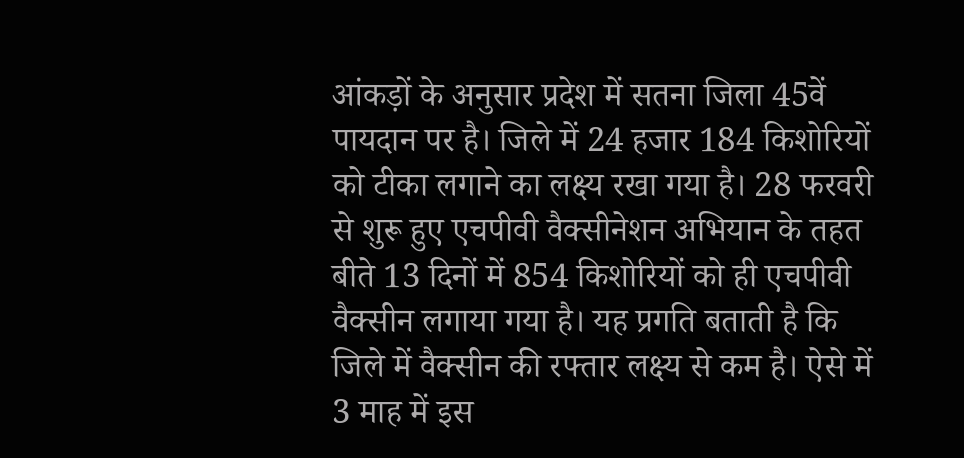आंकड़ों के अनुसार प्रदेश में सतना जिला 45वें पायदान पर है। जिले में 24 हजार 184 किशोरियों को टीका लगाने का लक्ष्य रखा गया है। 28 फरवरी से शुरू हुए एचपीवी वैक्सीनेशन अभियान के तहत बीते 13 दिनों में 854 किशोरियों को ही एचपीवी वैक्सीन लगाया गया है। यह प्रगति बताती है कि जिले में वैक्सीन की रफ्तार लक्ष्य से कम है। ऐसे में 3 माह में इस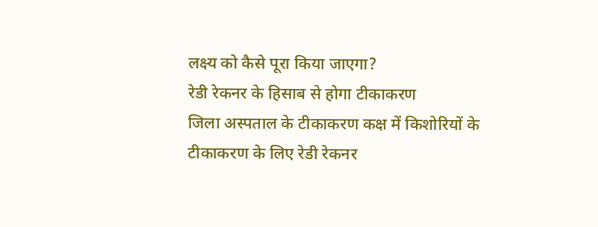लक्ष्य को कैसे पूरा किया जाएगा?
रेडी रेकनर के हिसाब से होगा टीकाकरण
जिला अस्पताल के टीकाकरण कक्ष में किशोरियों के टीकाकरण के लिए रेडी रेकनर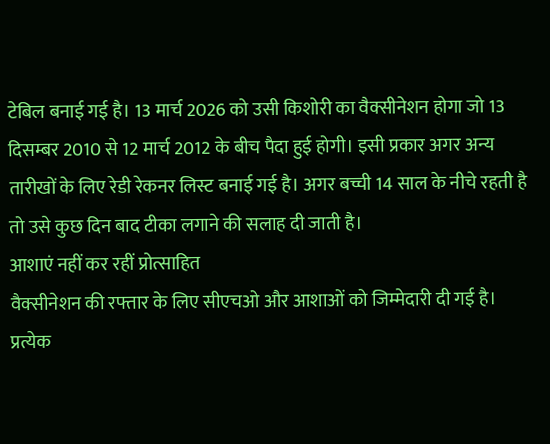टेबिल बनाई गई है। 13 मार्च 2026 को उसी किशोरी का वैक्सीनेशन होगा जो 13 दिसम्बर 2010 से 12 मार्च 2012 के बीच पैदा हुई होगी। इसी प्रकार अगर अन्य तारीखों के लिए रेडी रेकनर लिस्ट बनाई गई है। अगर बच्ची 14 साल के नीचे रहती है तो उसे कुछ दिन बाद टीका लगाने की सलाह दी जाती है।
आशाएं नहीं कर रहीं प्रोत्साहित
वैक्सीनेशन की रफ्तार के लिए सीएचओ और आशाओं को जिम्मेदारी दी गई है। प्रत्येक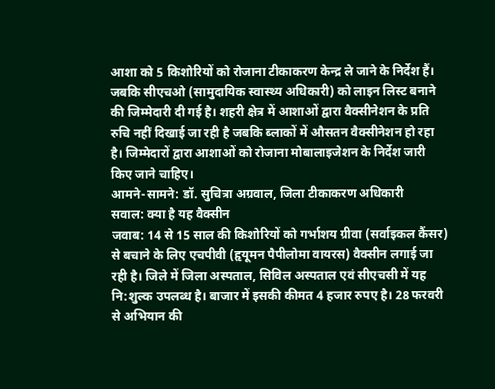आशा को 5 किशोरियों को रोजाना टीकाकरण केन्द्र ले जाने के निर्देश हैं। जबकि सीएचओ (सामुदायिक स्वास्थ्य अधिकारी) को लाइन लिस्ट बनाने की जिम्मेदारी दी गई है। शहरी क्षेत्र में आशाओं द्वारा वैक्सीनेशन के प्रति रुचि नहीं दिखाई जा रही है जबकि ब्लाकों में औसतन वैक्सीनेशन हो रहा है। जिम्मेदारों द्वारा आशाओं को रोजाना मोबालाइजेशन के निर्देश जारी किए जाने चाहिए।
आमने-सामने: डॉ. सुचित्रा अग्रवाल, जिला टीकाकरण अधिकारी
सवाल: क्या है यह वैक्सीन
जवाब: 14 से 15 साल की किशोरियों को गर्भाशय ग्रीवा (सर्वाइकल कैंसर) से बचाने के लिए एचपीवी (हृयूमन पैपीलोमा वायरस) वैक्सीन लगाई जा रही है। जिले में जिला अस्पताल, सिविल अस्पताल एवं सीएचसी में यह नि:शुल्क उपलब्ध है। बाजार में इसकी कीमत 4 हजार रुपए है। 28 फरवरी से अभियान की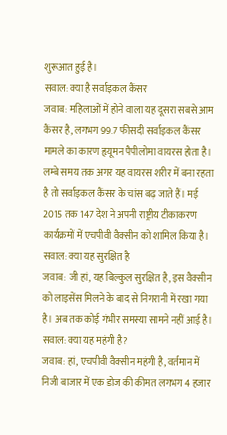शुरूआत हुई है।
सवाल: क्या है सर्वाइकल कैंसर
जवाब: महिलाओं में होने वाला यह दूसरा सबसे आम कैंसर है, लगभग 99.7 फीसदी सर्वाइकल कैंसर मामले का कारण हृयूमन पैपीलोमा वायरस होता है। लम्बे समय तक अगर यह वायरस शरीर में बना रहता है तो सर्वाइकल कैंसर के चांस बढ़ जाते हैं। मई 2015 तक 147 देश ने अपनी राष्ट्रीय टीकाकरण कार्यक्रमों में एचपीवी वैक्सीन को शामिल किया है।
सवाल: क्या यह सुरक्षित है
जवाब: जी हां, यह बिल्कुल सुरक्षित है, इस वैक्सीन को लाइसेंस मिलने के बाद से निगरानी में रखा गया है। अब तक कोई गंभीर समस्या सामने नहीं आई है।
सवाल: क्या यह महंगी है?
जवाब: हां, एचपीवी वैक्सीन महंगी है, वर्तमान में निजी बाजार में एक डोज की कीमत लगभग 4 हजार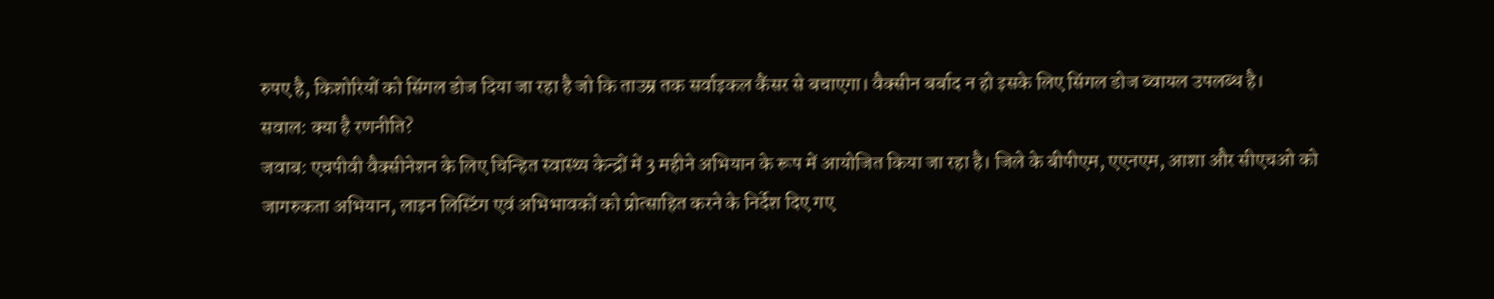रुपए है, किशोरियों को सिंगल डोज दिया जा रहा है जो कि ताउम्र तक सर्वाइकल कैंसर से बचाएगा। वैक्सीन बर्बाद न हो इसके लिए सिंगल डोज ब्वायल उपलब्ध है।
सवाल: क्या है रणनीति?
जवाब: एचपीवी वैक्सीनेशन के लिए चिन्हित स्वास्थ्य केन्द्रों में 3 महीने अभियान के रूप में आयोजित किया जा रहा है। जिले के बीपीएम, एएनएम, आशा और सीएचओ को जागरुकता अभियान, लाइन लिस्टिंग एवं अभिभावकों को प्रोत्साहित करने के निर्देश दिए गए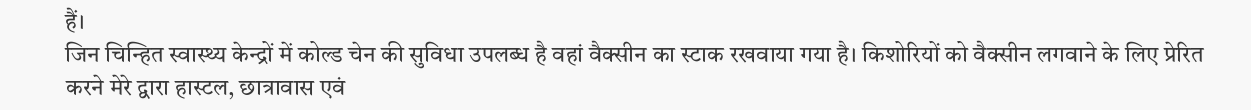हैं।
जिन चिन्हित स्वास्थ्य केन्द्रों में कोल्ड चेन की सुविधा उपलब्ध है वहां वैक्सीन का स्टाक रखवाया गया है। किशोरियों को वैक्सीन लगवाने के लिए प्रेरित करने मेरे द्वारा हास्टल, छात्रावास एवं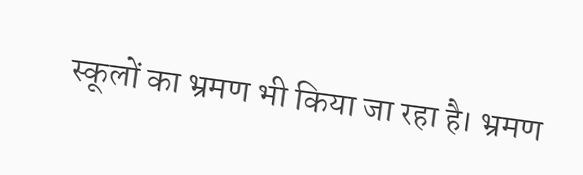स्कूलों का भ्रमण भी किया जा रहा है। भ्रमण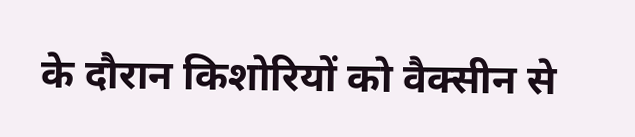के दौरान किशोरियों को वैक्सीन से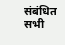संबंधित सभी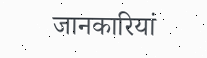जानकारियां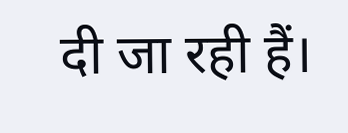दी जा रही हैं।